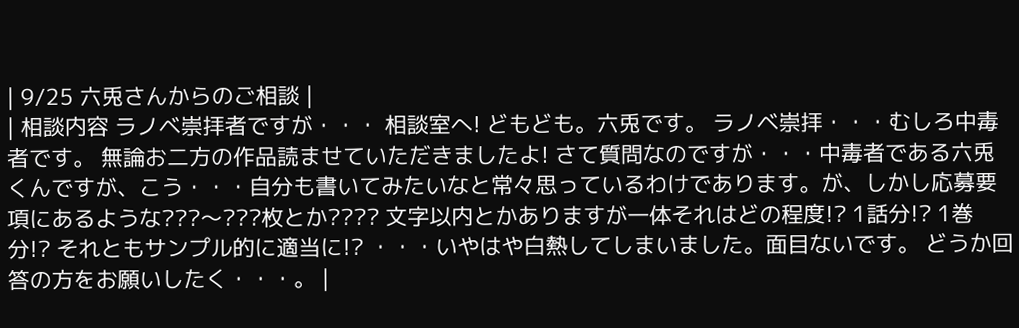| 9/25 六兎さんからのご相談 |
| 相談内容 ラノベ崇拝者ですが・・・ 相談室へ! どもども。六兎です。 ラノベ崇拝・・・むしろ中毒者です。 無論お二方の作品読ませていただきましたよ! さて質問なのですが・・・中毒者である六兎くんですが、こう・・・自分も書いてみたいなと常々思っているわけであります。が、しかし応募要項にあるような???〜???枚とか???? 文字以内とかありますが一体それはどの程度!? 1話分!? 1巻分!? それともサンプル的に適当に!? ・・・いやはや白熱してしまいました。面目ないです。 どうか回答の方をお願いしたく・・・。 |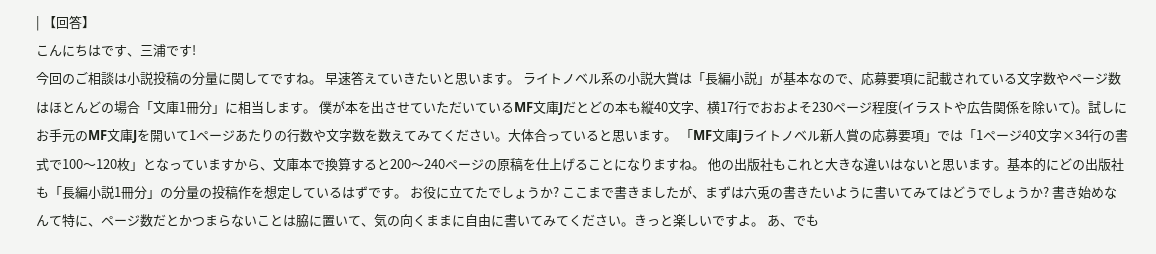| 【回答】
こんにちはです、三浦です!
今回のご相談は小説投稿の分量に関してですね。 早速答えていきたいと思います。 ライトノベル系の小説大賞は「長編小説」が基本なので、応募要項に記載されている文字数やページ数はほとんどの場合「文庫1冊分」に相当します。 僕が本を出させていただいているMF文庫Jだとどの本も縦40文字、横17行でおおよそ230ページ程度(イラストや広告関係を除いて)。試しにお手元のMF文庫Jを開いて1ページあたりの行数や文字数を数えてみてください。大体合っていると思います。 「MF文庫Jライトノベル新人賞の応募要項」では「1ページ40文字×34行の書式で100〜120枚」となっていますから、文庫本で換算すると200〜240ページの原稿を仕上げることになりますね。 他の出版社もこれと大きな違いはないと思います。基本的にどの出版社も「長編小説1冊分」の分量の投稿作を想定しているはずです。 お役に立てたでしょうか? ここまで書きましたが、まずは六兎の書きたいように書いてみてはどうでしょうか? 書き始めなんて特に、ページ数だとかつまらないことは脇に置いて、気の向くままに自由に書いてみてください。きっと楽しいですよ。 あ、でも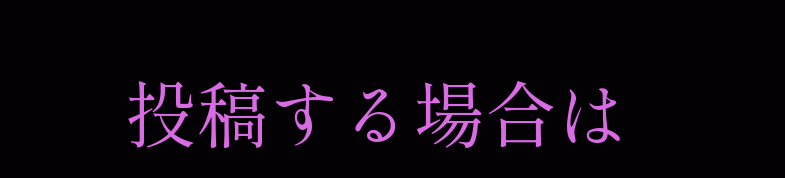投稿する場合は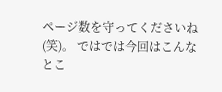ページ数を守ってくださいね(笑)。 ではでは今回はこんなとこ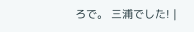ろで。 三浦でした! |